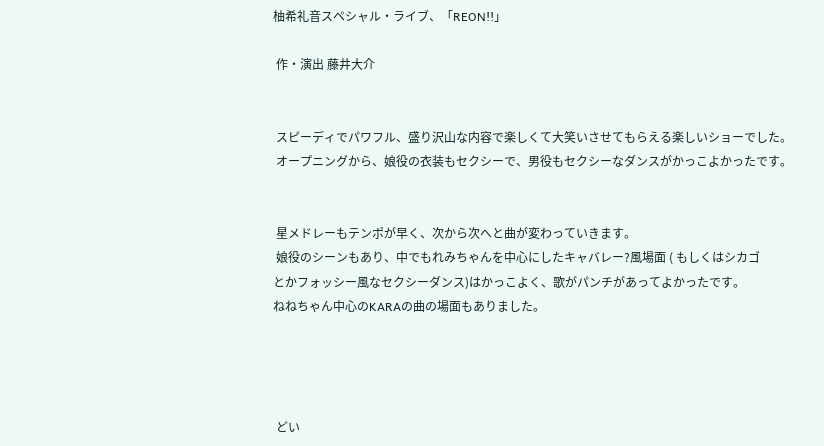柚希礼音スペシャル・ライブ、「REON!!」

 作・演出 藤井大介


 スピーディでパワフル、盛り沢山な内容で楽しくて大笑いさせてもらえる楽しいショーでした。
 オープニングから、娘役の衣装もセクシーで、男役もセクシーなダンスがかっこよかったです。


 星メドレーもテンポが早く、次から次へと曲が変わっていきます。
 娘役のシーンもあり、中でもれみちゃんを中心にしたキャバレー?風場面 ( もしくはシカゴ
とかフォッシー風なセクシーダンス)はかっこよく、歌がパンチがあってよかったです。
ねねちゃん中心のKARAの曲の場面もありました。




 どい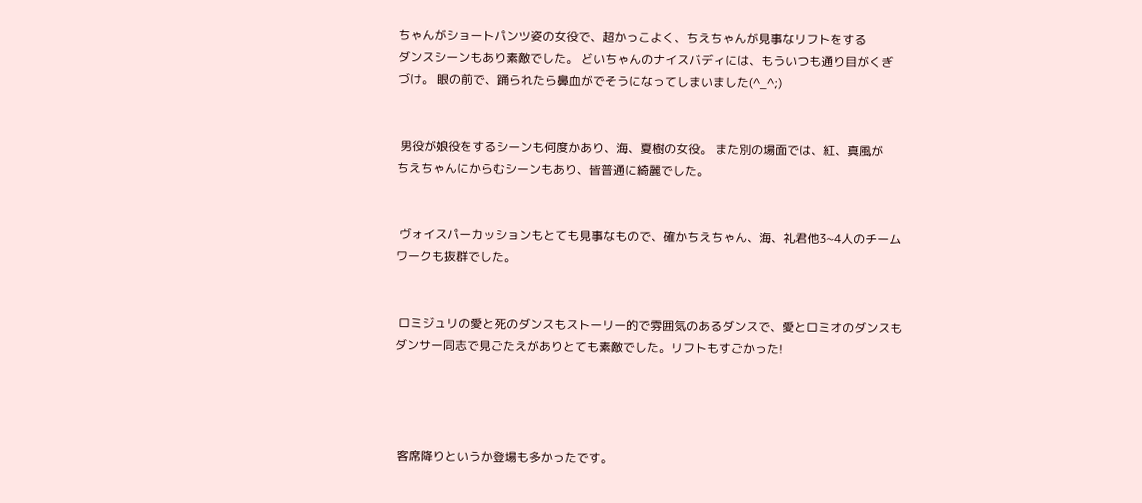ちゃんがショートパンツ姿の女役で、超かっこよく、ちえちゃんが見事なリフトをする
ダンスシーンもあり素敵でした。 どいちゃんのナイスバディには、もういつも通り目がくぎ
づけ。 眼の前で、踊られたら鼻血がでそうになってしまいました(^_^;)


 男役が娘役をするシーンも何度かあり、海、夏樹の女役。 また別の場面では、紅、真風が
ちえちゃんにからむシーンもあり、皆普通に綺麗でした。


 ヴォイスパーカッションもとても見事なもので、確かちえちゃん、海、礼君他3~4人のチーム
ワークも抜群でした。


 ロミジュリの愛と死のダンスもストーリー的で雰囲気のあるダンスで、愛とロミオのダンスも
ダンサー同志で見ごたえがありとても素敵でした。リフトもすごかった!




 客席降りというか登場も多かったです。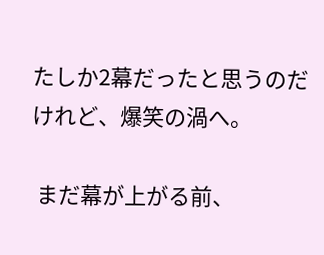たしか2幕だったと思うのだけれど、爆笑の渦へ。

 まだ幕が上がる前、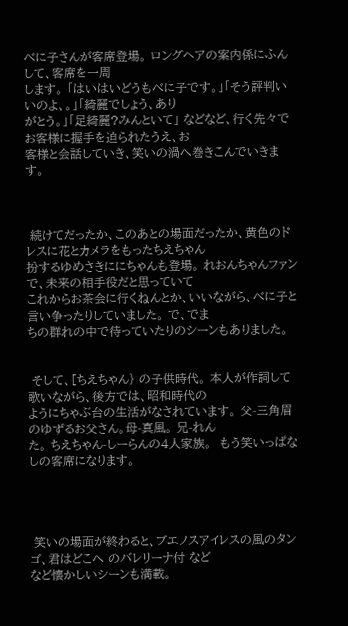べに子さんが客席登場。 ロングヘアの案内係にふんして、客席を一周
します。 「はいはいどうもべに子です。」「そう評判いいのよ、。」「綺麗でしょう、あり
がとう。」「足綺麗?みんといて」 などなど、行く先々でお客様に握手を迫られたうえ、お
客様と会話していき、笑いの渦へ巻きこんでいきます。



 続けてだったか、このあとの場面だったか、黄色のドレスに花とカメラをもったちえちゃん
扮するゆめさきににちゃんも登場。 れおんちゃんファンで、未来の相手役だと思っていて
これからお茶会に行くねんとか、いいながら、べに子と言い争ったりしていました。 で、でま
ちの群れの中で待っていたりのシーンもありました。


 そして、[ちえちゃん} の子供時代。 本人が作詞して歌いながら、後方では、昭和時代の
ようにちゃぶ台の生活がなされています。 父-三角眉のゆずるお父さん。母-真風。 兄-れん
た。 ちえちゃん-しーらんの4人家族。  もう笑いっぱなしの客席になります。




 笑いの場面が終わると、ブエノスアイレスの風のタンゴ、君はどこへ のバレリーナ付 など
など懐かしいシーンも満載。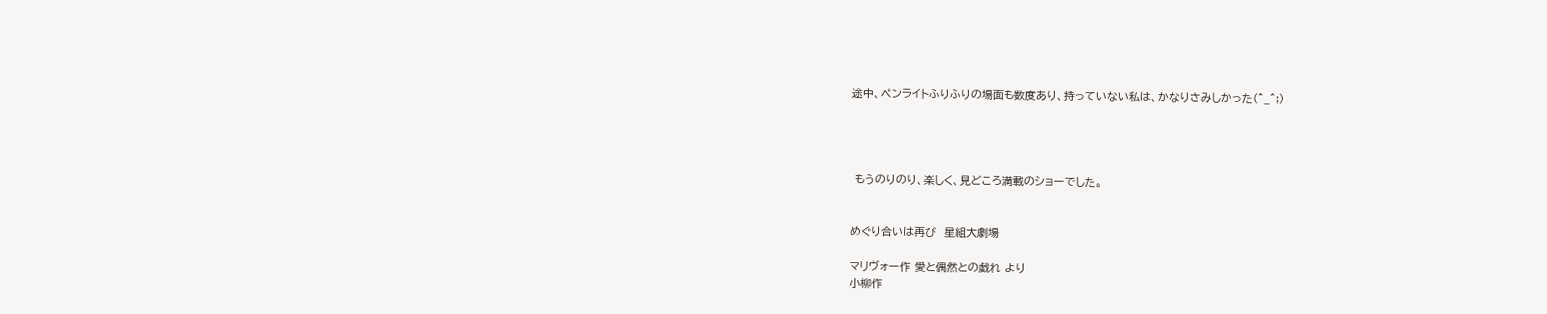途中、ペンライトふりふりの場面も数度あり、持っていない私は、かなりさみしかった(^_^;)




 もうのりのり、楽しく、見どころ満載のショーでした。


めぐり合いは再び  星組大劇場

マリヴォー作 愛と偶然との戯れ より
小柳作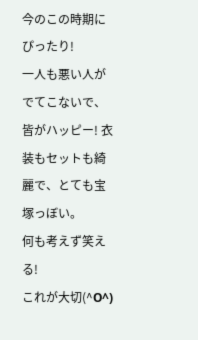今のこの時期にぴったり!
一人も悪い人がでてこないで、皆がハッピー! 衣装もセットも綺麗で、とても宝塚っぼい。
何も考えず笑える!
これが大切(^O^)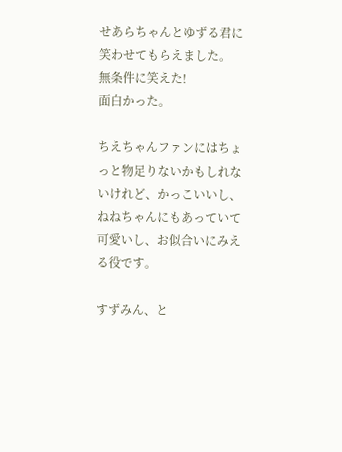せあらちゃんとゆずる君に笑わせてもらえました。
無条件に笑えた!
面白かった。

ちえちゃんファンにはちょっと物足りないかもしれないけれど、かっこいいし、ねねちゃんにもあっていて可愛いし、お似合いにみえる役です。

すずみん、と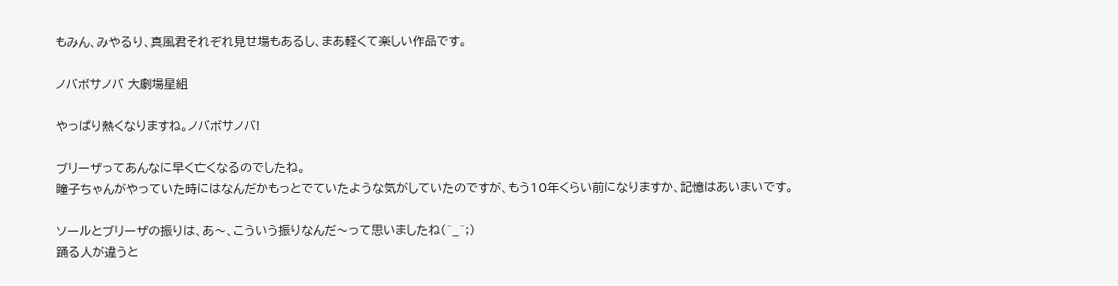もみん、みやるり、真風君それぞれ見せ場もあるし、まあ軽くて楽しい作品です。

ノバボサノバ 大劇場星組

やっぱり熱くなりますね。ノバボサノバ!

ブリーザってあんなに早く亡くなるのでしたね。
瞳子ちゃんがやっていた時にはなんだかもっとでていたような気がしていたのですが、もう10年くらい前になりますか、記憶はあいまいです。

ソールとブリーザの振りは、あ〜、こういう振りなんだ〜って思いましたね(^_^;)
踊る人が違うと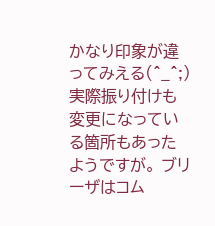かなり印象が違ってみえる(^_^;)
実際振り付けも変更になっている箇所もあったようですが。 ブリーザはコム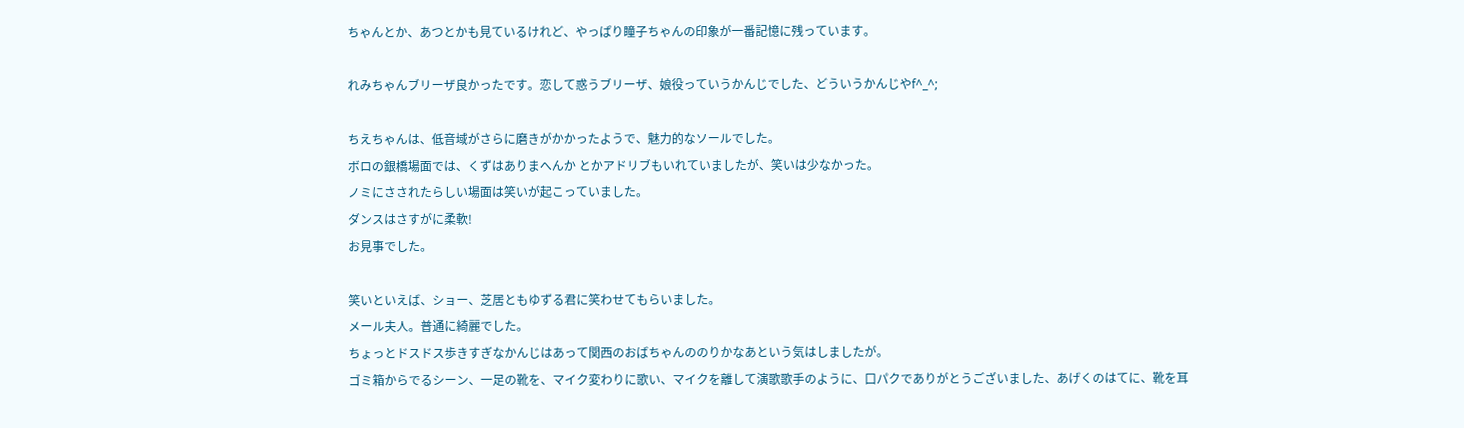ちゃんとか、あつとかも見ているけれど、やっぱり瞳子ちゃんの印象が一番記憶に残っています。

れみちゃんブリーザ良かったです。恋して惑うブリーザ、娘役っていうかんじでした、どういうかんじやf^_^;

ちえちゃんは、低音域がさらに磨きがかかったようで、魅力的なソールでした。
ボロの銀橋場面では、くずはありまへんか とかアドリブもいれていましたが、笑いは少なかった。
ノミにさされたらしい場面は笑いが起こっていました。
ダンスはさすがに柔軟!
お見事でした。

笑いといえば、ショー、芝居ともゆずる君に笑わせてもらいました。
メール夫人。普通に綺麗でした。
ちょっとドスドス歩きすぎなかんじはあって関西のおばちゃんののりかなあという気はしましたが。
ゴミ箱からでるシーン、一足の靴を、マイク変わりに歌い、マイクを離して演歌歌手のように、口パクでありがとうございました、あげくのはてに、靴を耳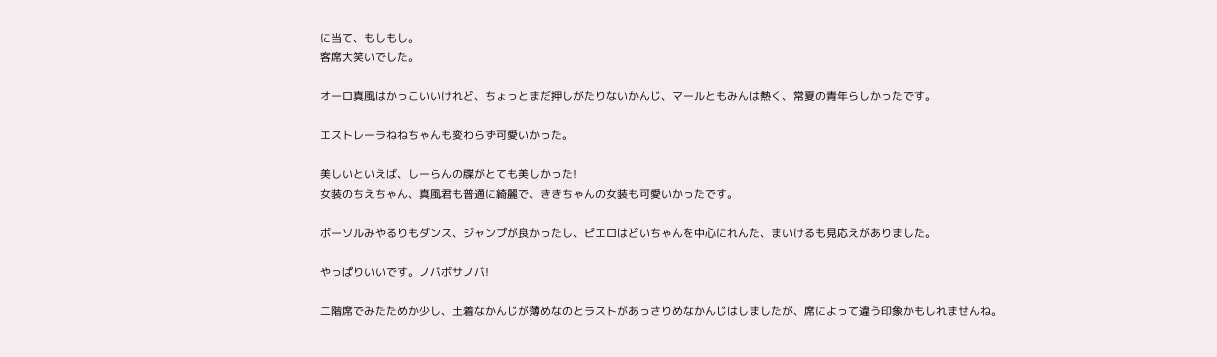に当て、もしもし。
客席大笑いでした。

オーロ真風はかっこいいけれど、ちょっとまだ押しがたりないかんじ、マールともみんは熱く、常夏の青年らしかったです。

エストレーラねねちゃんも変わらず可愛いかった。

美しいといえば、しーらんの牒がとても美しかった!
女装のちえちゃん、真風君も普通に綺麗で、ききちゃんの女装も可愛いかったです。

ボーソルみやるりもダンス、ジャンプが良かったし、ピエロはどいちゃんを中心にれんた、まいけるも見応えがありました。

やっぱりいいです。ノバボサノバ!

二階席でみたためか少し、土着なかんじが薄めなのとラストがあっさりめなかんじはしましたが、席によって違う印象かもしれませんね。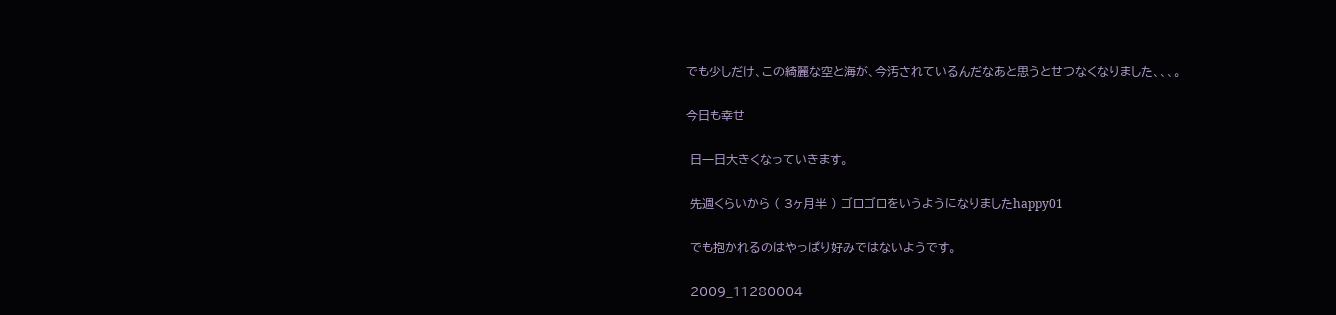でも少しだけ、この綺麗な空と海が、今汚されているんだなあと思うとせつなくなりました、、、。

今日も幸せ

 日一日大きくなっていきます。

 先週くらいから ( 3ヶ月半 ) ゴロゴロをいうようになりましたhappy01

 でも抱かれるのはやっぱり好みではないようです。

 2009_11280004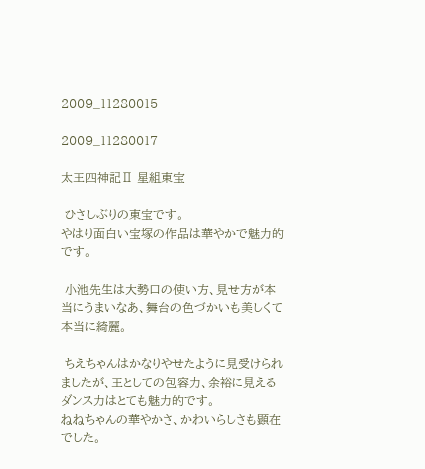2009_11280015

2009_11280017

太王四神記Ⅱ 星組東宝

 ひさしぶりの東宝です。
やはり面白い宝塚の作品は華やかで魅力的です。

 小池先生は大勢口の使い方、見せ方が本当にうまいなあ、舞台の色づかいも美しくて本当に綺麗。

 ちえちゃんはかなりやせたように見受けられましたが、王としての包容力、余裕に見えるダンス力はとても魅力的です。
ねねちゃんの華やかさ、かわいらしさも顕在でした。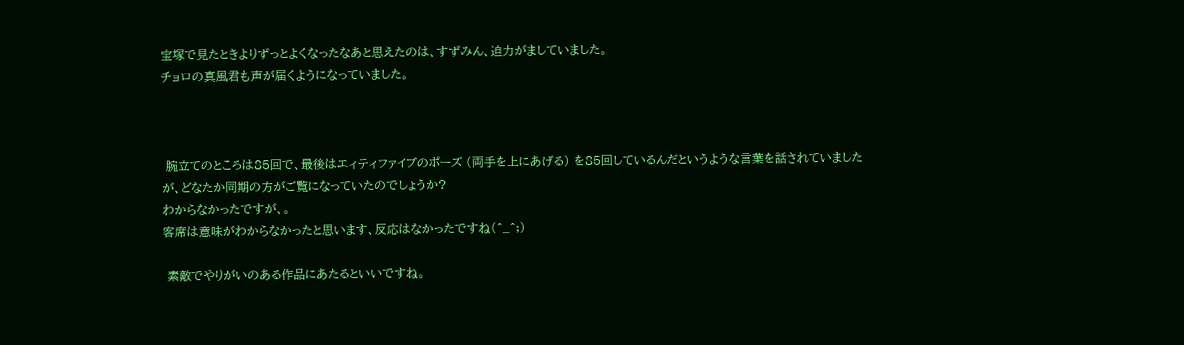宝塚で見たときよりずっとよくなったなあと思えたのは、すずみん、迫力がましていました。
チョロの真風君も声が届くようになっていました。



 腕立てのところは85回で、最後はエィティファイブのポーズ (両手を上にあげる) を85回しているんだというような言葉を話されていましたが、どなたか同期の方がご覧になっていたのでしょうか?
わからなかったですが、。
客席は意味がわからなかったと思います、反応はなかったですね(^_^;)

 素敵でやりがいのある作品にあたるといいですね。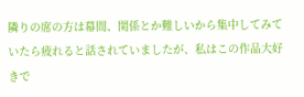隣りの席の方は幕間、関係とか難しいから集中してみていたら疲れると話されていましたが、私はこの作品大好きで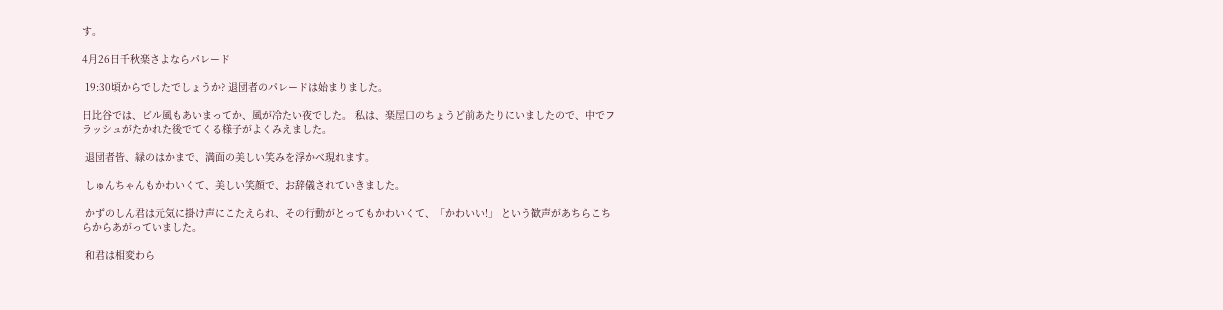す。

4月26日千秋楽さよならパレード

 19:30頃からでしたでしょうか? 退団者のパレードは始まりました。

日比谷では、ビル風もあいまってか、風が冷たい夜でした。 私は、楽屋口のちょうど前あたりにいましたので、中でフラッシュがたかれた後でてくる様子がよくみえました。

 退団者皆、緑のはかまで、満面の美しい笑みを浮かべ現れます。

 しゅんちゃんもかわいくて、美しい笑顔で、お辞儀されていきました。

 かずのしん君は元気に掛け声にこたえられ、その行動がとってもかわいくて、「かわいい!」 という歓声があちらこちらからあがっていました。

 和君は相変わら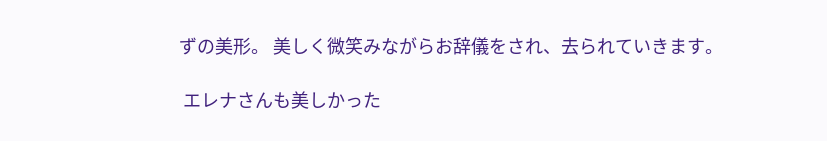ずの美形。 美しく微笑みながらお辞儀をされ、去られていきます。

 エレナさんも美しかった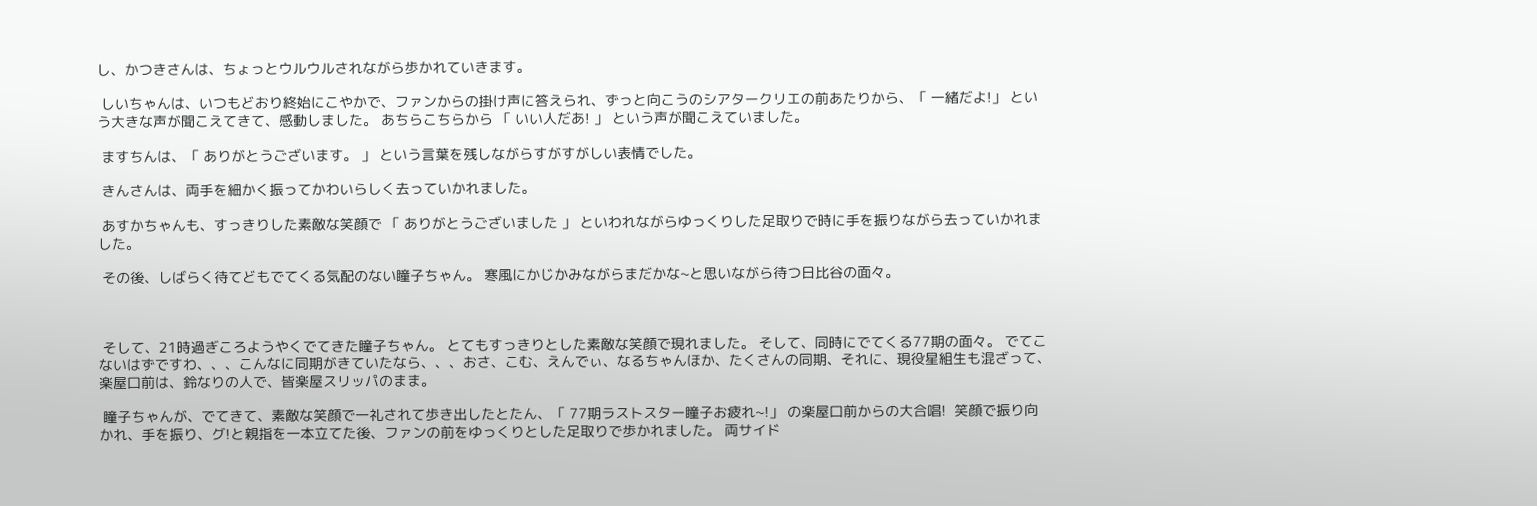し、かつきさんは、ちょっとウルウルされながら歩かれていきます。

 しいちゃんは、いつもどおり終始にこやかで、ファンからの掛け声に答えられ、ずっと向こうのシアタークリエの前あたりから、「 一緒だよ!」 という大きな声が聞こえてきて、感動しました。 あちらこちらから 「 いい人だあ! 」 という声が聞こえていました。

 ますちんは、「 ありがとうございます。 」 という言葉を残しながらすがすがしい表情でした。

 きんさんは、両手を細かく振ってかわいらしく去っていかれました。

 あすかちゃんも、すっきりした素敵な笑顔で 「 ありがとうございました 」 といわれながらゆっくりした足取りで時に手を振りながら去っていかれました。

 その後、しばらく待てどもでてくる気配のない瞳子ちゃん。 寒風にかじかみながらまだかな~と思いながら待つ日比谷の面々。



 そして、21時過ぎころようやくでてきた瞳子ちゃん。 とてもすっきりとした素敵な笑顔で現れました。 そして、同時にでてくる77期の面々。 でてこないはずですわ、、、こんなに同期がきていたなら、、、おさ、こむ、えんでぃ、なるちゃんほか、たくさんの同期、それに、現役星組生も混ざって、楽屋口前は、鈴なりの人で、皆楽屋スリッパのまま。

 瞳子ちゃんが、でてきて、素敵な笑顔で一礼されて歩き出したとたん、「 77期ラストスター瞳子お疲れ~!」 の楽屋口前からの大合唱!  笑顔で振り向かれ、手を振り、グ!と親指を一本立てた後、ファンの前をゆっくりとした足取りで歩かれました。 両サイド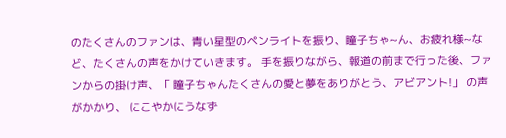のたくさんのファンは、青い星型のペンライトを振り、瞳子ちゃ~ん、お疲れ様~など、たくさんの声をかけていきます。 手を振りながら、報道の前まで行った後、ファンからの掛け声、「 瞳子ちゃんたくさんの愛と夢をありがとう、アビアント!」 の声がかかり、 にこやかにうなず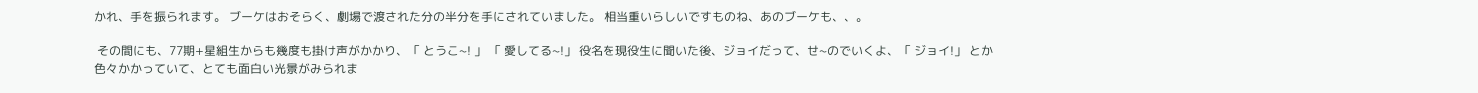かれ、手を振られます。 ブーケはおそらく、劇場で渡された分の半分を手にされていました。 相当重いらしいですものね、あのブーケも、、。

 その間にも、77期+星組生からも幾度も掛け声がかかり、「 とうこ~! 」 「 愛してる~!」 役名を現役生に聞いた後、ジョイだって、せ~のでいくよ、「 ジョイ!」 とか色々かかっていて、とても面白い光景がみられま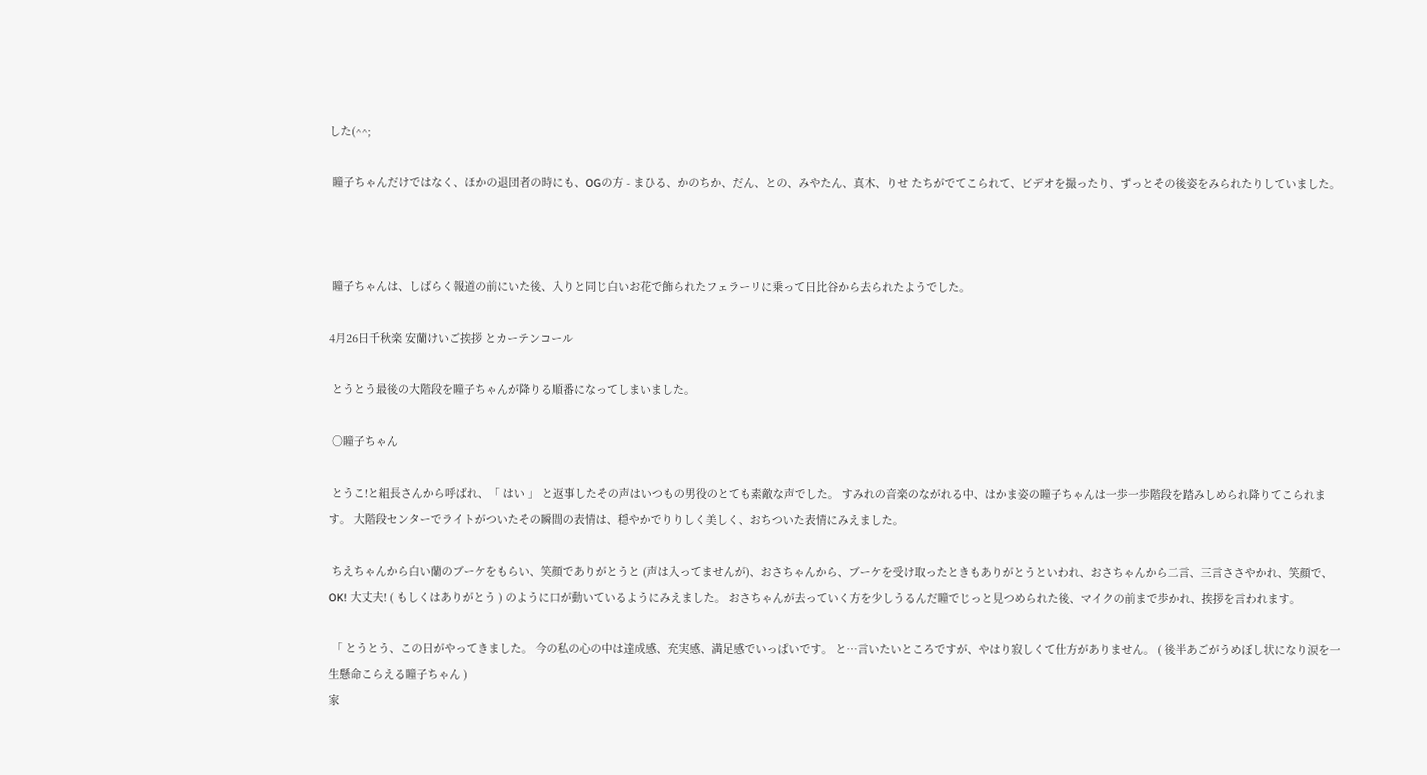した(^^;

 瞳子ちゃんだけではなく、ほかの退団者の時にも、OGの方 - まひる、かのちか、だん、との、みやたん、真木、りせ たちがでてこられて、ビデオを撮ったり、ずっとその後姿をみられたりしていました。



 瞳子ちゃんは、しばらく報道の前にいた後、入りと同じ白いお花で飾られたフェラーリに乗って日比谷から去られたようでした。

4月26日千秋楽 安蘭けいご挨拶 とカーテンコール

 とうとう最後の大階段を瞳子ちゃんが降りる順番になってしまいました。

 ○瞳子ちゃん

 とうこ!と組長さんから呼ばれ、「 はい 」 と返事したその声はいつもの男役のとても素敵な声でした。 すみれの音楽のながれる中、はかま姿の瞳子ちゃんは一歩一歩階段を踏みしめられ降りてこられます。 大階段センターでライトがついたその瞬間の表情は、穏やかでりりしく美しく、おちついた表情にみえました。

 ちえちゃんから白い蘭のブーケをもらい、笑顔でありがとうと (声は入ってませんが)、おさちゃんから、ブーケを受け取ったときもありがとうといわれ、おさちゃんから二言、三言ささやかれ、笑顔で、OK! 大丈夫! ( もしくはありがとう ) のように口が動いているようにみえました。 おさちゃんが去っていく方を少しうるんだ瞳でじっと見つめられた後、マイクの前まで歩かれ、挨拶を言われます。

 「 とうとう、この日がやってきました。 今の私の心の中は達成感、充実感、満足感でいっぱいです。 と…言いたいところですが、やはり寂しくて仕方がありません。 ( 後半あごがうめぼし状になり涙を一生懸命こらえる瞳子ちゃん )
家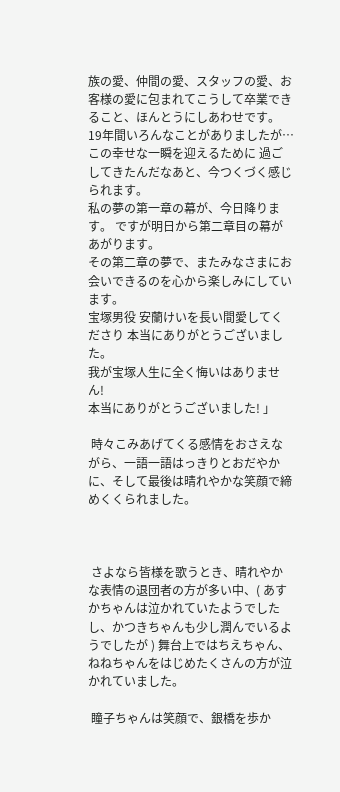族の愛、仲間の愛、スタッフの愛、お客様の愛に包まれてこうして卒業できること、ほんとうにしあわせです。
19年間いろんなことがありましたが…この幸せな一瞬を迎えるために 過ごしてきたんだなあと、今つくづく感じられます。
私の夢の第一章の幕が、今日降ります。 ですが明日から第二章目の幕があがります。
その第二章の夢で、またみなさまにお会いできるのを心から楽しみにしています。
宝塚男役 安蘭けいを長い間愛してくださり 本当にありがとうございました。
我が宝塚人生に全く悔いはありません!
本当にありがとうございました! 」

 時々こみあげてくる感情をおさえながら、一語一語はっきりとおだやかに、そして最後は晴れやかな笑顔で締めくくられました。



 さよなら皆様を歌うとき、晴れやかな表情の退団者の方が多い中、( あすかちゃんは泣かれていたようでしたし、かつきちゃんも少し潤んでいるようでしたが ) 舞台上ではちえちゃん、ねねちゃんをはじめたくさんの方が泣かれていました。

 瞳子ちゃんは笑顔で、銀橋を歩か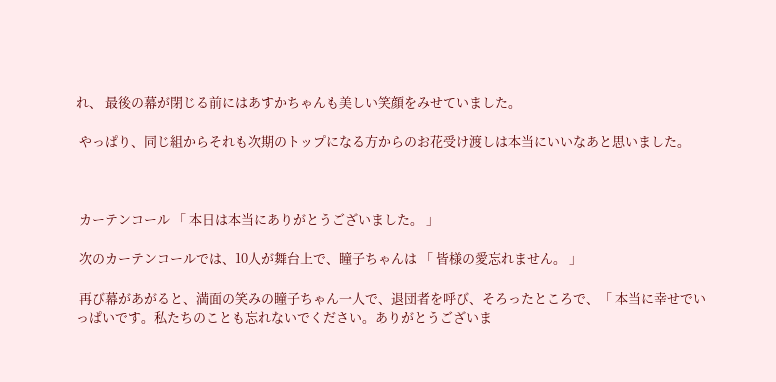れ、 最後の幕が閉じる前にはあすかちゃんも美しい笑顔をみせていました。

 やっぱり、同じ組からそれも次期のトップになる方からのお花受け渡しは本当にいいなあと思いました。



 カーテンコール 「 本日は本当にありがとうございました。 」

 次のカーテンコールでは、10人が舞台上で、瞳子ちゃんは 「 皆様の愛忘れません。 」

 再び幕があがると、満面の笑みの瞳子ちゃん一人で、退団者を呼び、そろったところで、「 本当に幸せでいっぱいです。私たちのことも忘れないでください。ありがとうございま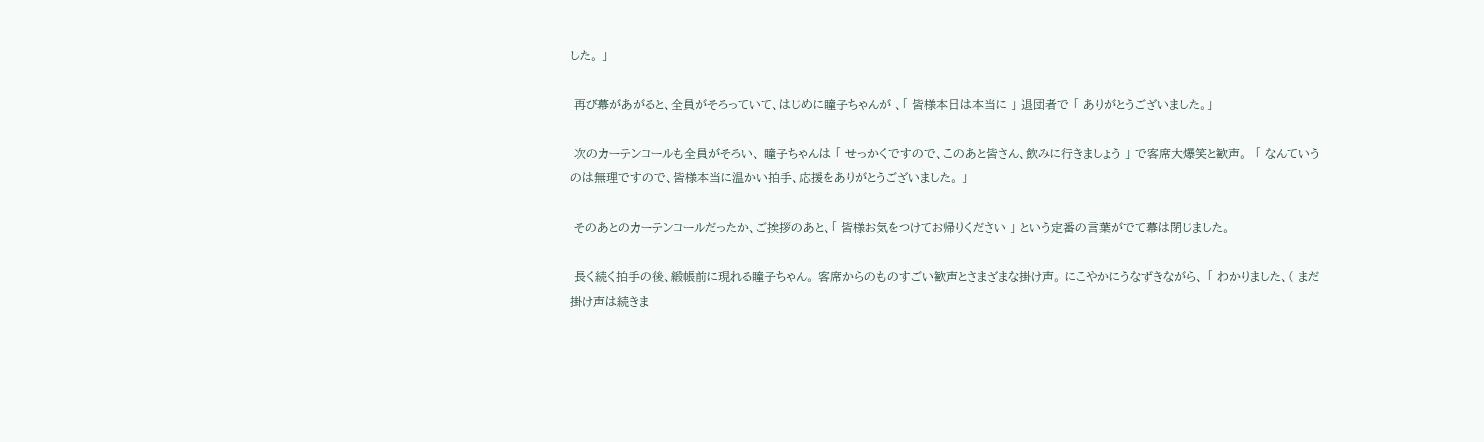した。 」

 再び幕があがると、全員がそろっていて、はじめに瞳子ちゃんが 、「 皆様本日は本当に 」 退団者で 「 ありがとうございました。」

 次のカーテンコールも全員がそろい、 瞳子ちゃんは 「 せっかくですので、このあと皆さん、飲みに行きましょう 」 で客席大爆笑と歓声。  「 なんていうのは無理ですので、皆様本当に温かい拍手、応援をありがとうございました。 」

 そのあとのカーテンコールだったか、ご挨拶のあと、「 皆様お気をつけてお帰りください 」 という定番の言葉がでて幕は閉じました。

 長く続く拍手の後、緞帳前に現れる瞳子ちゃん。 客席からのものすごい歓声とさまざまな掛け声。 にこやかにうなずきながら、 「 わかりました、( まだ掛け声は続きま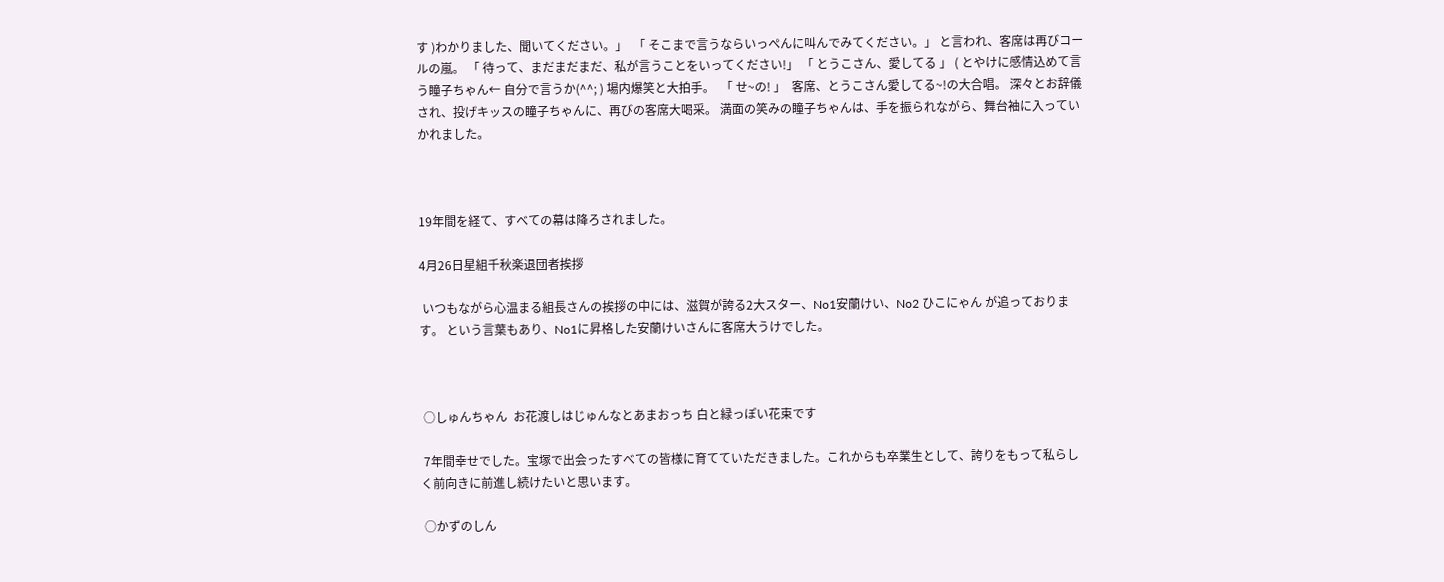す )わかりました、聞いてください。」  「 そこまで言うならいっぺんに叫んでみてください。」 と言われ、客席は再びコールの嵐。 「 待って、まだまだまだ、私が言うことをいってください!」 「 とうこさん、愛してる 」 ( とやけに感情込めて言う瞳子ちゃん← 自分で言うか(^^; ) 場内爆笑と大拍手。  「 せ~の! 」  客席、とうこさん愛してる~!の大合唱。 深々とお辞儀され、投げキッスの瞳子ちゃんに、再びの客席大喝采。 満面の笑みの瞳子ちゃんは、手を振られながら、舞台袖に入っていかれました。



19年間を経て、すべての幕は降ろされました。

4月26日星組千秋楽退団者挨拶

 いつもながら心温まる組長さんの挨拶の中には、滋賀が誇る2大スター、No1安蘭けい、No2 ひこにゃん が追っております。 という言葉もあり、No1に昇格した安蘭けいさんに客席大うけでした。



 ○しゅんちゃん  お花渡しはじゅんなとあまおっち 白と緑っぽい花束です

 7年間幸せでした。宝塚で出会ったすべての皆様に育てていただきました。これからも卒業生として、誇りをもって私らしく前向きに前進し続けたいと思います。

 ○かずのしん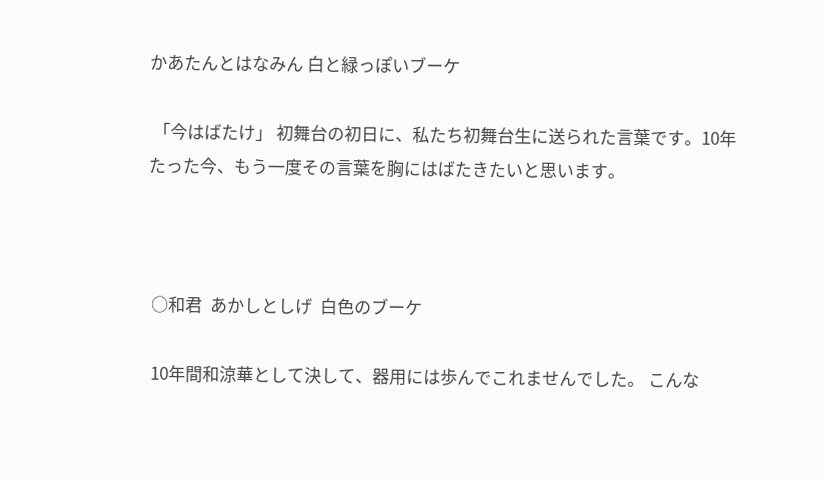かあたんとはなみん 白と緑っぽいブーケ

 「今はばたけ」 初舞台の初日に、私たち初舞台生に送られた言葉です。10年たった今、もう一度その言葉を胸にはばたきたいと思います。



 ○和君  あかしとしげ  白色のブーケ

 10年間和涼華として決して、器用には歩んでこれませんでした。 こんな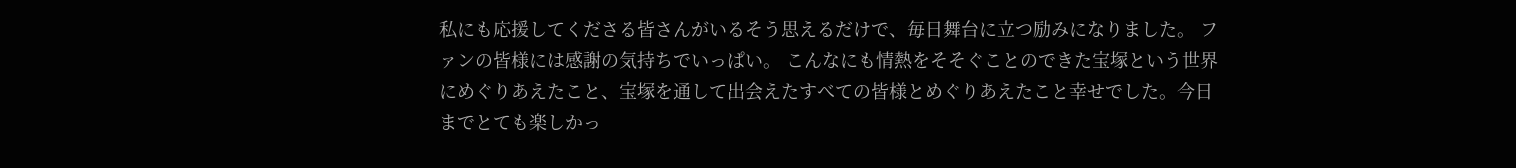私にも応援してくださる皆さんがいるそう思えるだけで、毎日舞台に立つ励みになりました。 ファンの皆様には感謝の気持ちでいっぱい。 こんなにも情熱をそそぐことのできた宝塚という世界にめぐりあえたこと、宝塚を通して出会えたすべての皆様とめぐりあえたこと幸せでした。今日までとても楽しかっ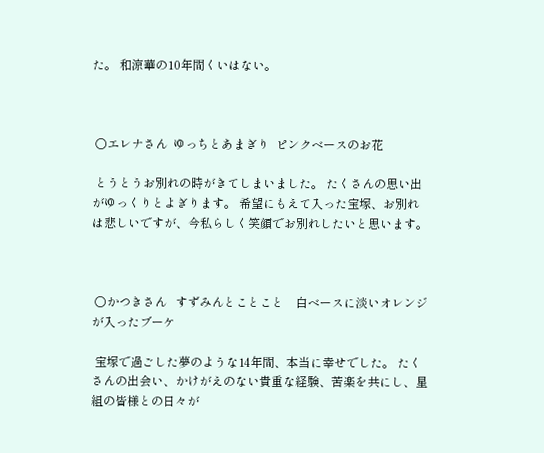た。 和涼華の10年間くいはない。



 ○エレナさん  ゆっちとあまぎり  ピンクベースのお花

 とうとうお別れの時がきてしまいました。 たくさんの思い出がゆっくりとよぎります。 希望にもえて入った宝塚、お別れは悲しいですが、今私らしく笑顔でお別れしたいと思います。



 ○かつきさん   すずみんとことこと    白ベースに淡いオレンジが入ったブーケ

 宝塚で過ごした夢のような14年間、本当に幸せでした。 たくさんの出会い、かけがえのない貴重な経験、苦楽を共にし、星組の皆様との日々が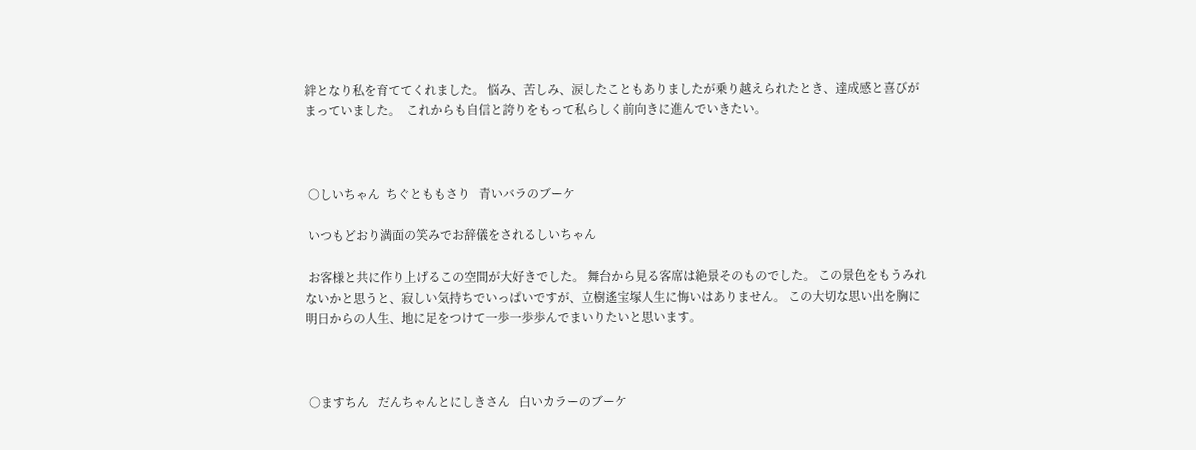絆となり私を育ててくれました。 悩み、苦しみ、涙したこともありましたが乗り越えられたとき、達成感と喜びがまっていました。  これからも自信と誇りをもって私らしく前向きに進んでいきたい。



 ○しいちゃん  ちぐとももさり   青いバラのブーケ

 いつもどおり満面の笑みでお辞儀をされるしいちゃん

 お客様と共に作り上げるこの空間が大好きでした。 舞台から見る客席は絶景そのものでした。 この景色をもうみれないかと思うと、寂しい気持ちでいっぱいですが、立樹遙宝塚人生に悔いはありません。 この大切な思い出を胸に明日からの人生、地に足をつけて一歩一歩歩んでまいりたいと思います。



 ○ますちん   だんちゃんとにしきさん   白いカラーのブーケ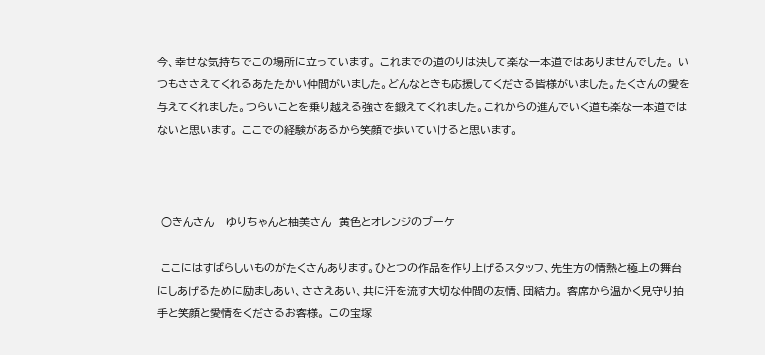今、幸せな気持ちでこの場所に立っています。 これまでの道のりは決して楽な一本道ではありませんでした。 いつもささえてくれるあたたかい仲間がいました。どんなときも応援してくださる皆様がいました。たくさんの愛を与えてくれました。つらいことを乗り越える強さを鍛えてくれました。これからの進んでいく道も楽な一本道ではないと思います。 ここでの経験があるから笑顔で歩いていけると思います。



 ○きんさん   ゆりちゃんと柚美さん  黄色とオレンジのブーケ

 ここにはすばらしいものがたくさんあります。ひとつの作品を作り上げるスタッフ、先生方の情熱と極上の舞台にしあげるために励ましあい、ささえあい、共に汗を流す大切な仲間の友情、団結力。 客席から温かく見守り拍手と笑顔と愛情をくださるお客様。 この宝塚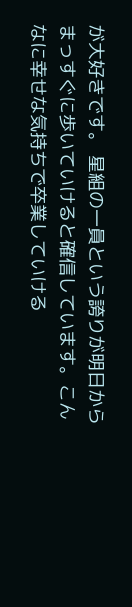が大好きです。 星組の一員という誇りが明日からまっすぐに歩いていけると確信しています。こんなに幸せな気持ちで卒業していける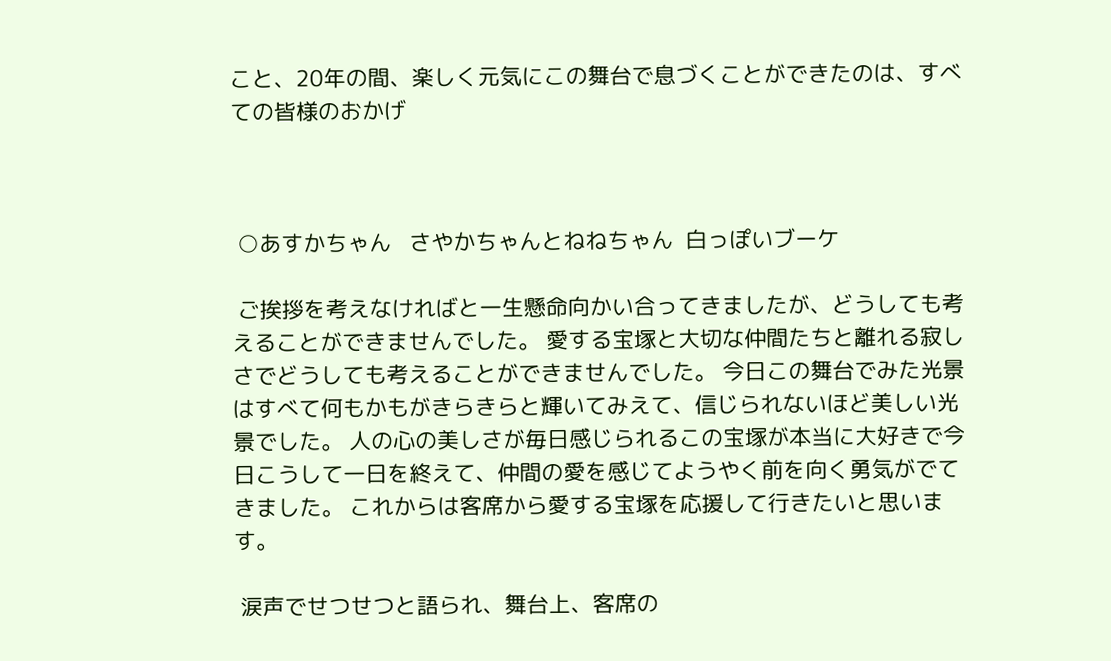こと、20年の間、楽しく元気にこの舞台で息づくことができたのは、すべての皆様のおかげ



 ○あすかちゃん   さやかちゃんとねねちゃん  白っぽいブーケ

 ご挨拶を考えなければと一生懸命向かい合ってきましたが、どうしても考えることができませんでした。 愛する宝塚と大切な仲間たちと離れる寂しさでどうしても考えることができませんでした。 今日この舞台でみた光景はすべて何もかもがきらきらと輝いてみえて、信じられないほど美しい光景でした。 人の心の美しさが毎日感じられるこの宝塚が本当に大好きで今日こうして一日を終えて、仲間の愛を感じてようやく前を向く勇気がでてきました。 これからは客席から愛する宝塚を応援して行きたいと思います。

 涙声でせつせつと語られ、舞台上、客席の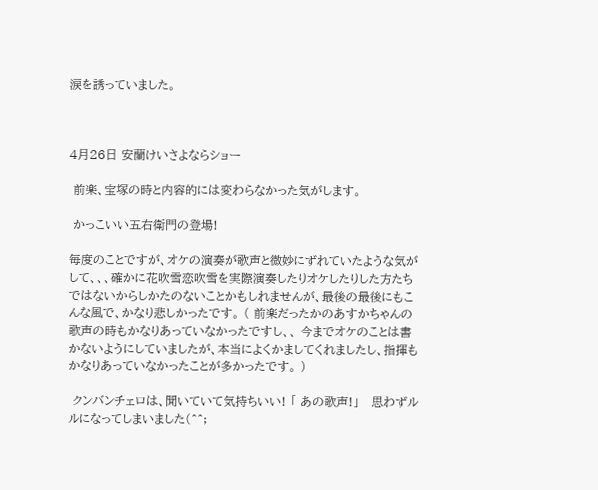涙を誘っていました。



4月26日 安蘭けいさよならショー

 前楽、宝塚の時と内容的には変わらなかった気がします。

 かっこいい五右衛門の登場!

毎度のことですが、オケの演奏が歌声と微妙にずれていたような気がして、、、確かに花吹雪恋吹雪を実際演奏したりオケしたりした方たちではないからしかたのないことかもしれませんが、最後の最後にもこんな風で、かなり悲しかったです。 ( 前楽だったかのあすかちゃんの歌声の時もかなりあっていなかったですし、、 今までオケのことは書かないようにしていましたが、本当によくかましてくれましたし、指揮もかなりあっていなかったことが多かったです。 )

 クンバンチェロは、聞いていて気持ちいい! 「 あの歌声!」   思わずルルになってしまいました(^^;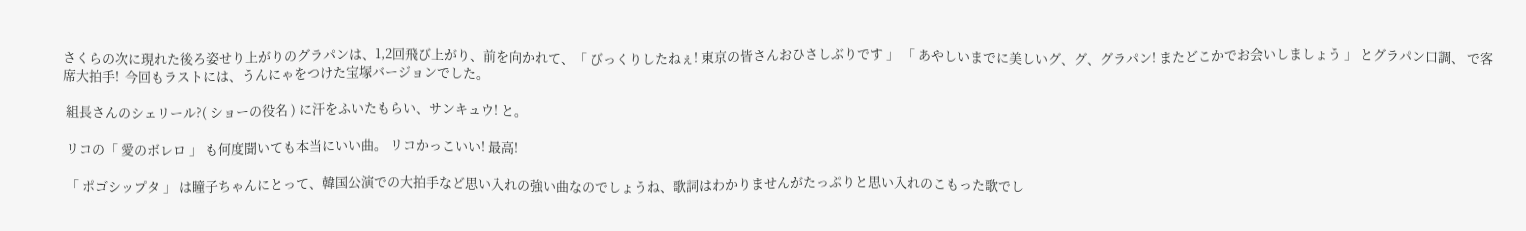さくらの次に現れた後ろ姿せり上がりのグラパンは、1,2回飛び上がり、前を向かれて、「 びっくりしたねぇ! 東京の皆さんおひさしぶりです 」 「 あやしいまでに美しいグ、グ、グラパン! またどこかでお会いしましょう 」 とグラパン口調、 で客席大拍手!  今回もラストには、うんにゃをつけた宝塚バージョンでした。

 組長さんのシェリール?( ショーの役名 ) に汗をふいたもらい、サンキュウ! と。

 リコの「 愛のボレロ 」 も何度聞いても本当にいい曲。 リコかっこいい! 最高!

 「 ポゴシップタ 」 は瞳子ちゃんにとって、韓国公演での大拍手など思い入れの強い曲なのでしょうね、歌詞はわかりませんがたっぷりと思い入れのこもった歌でし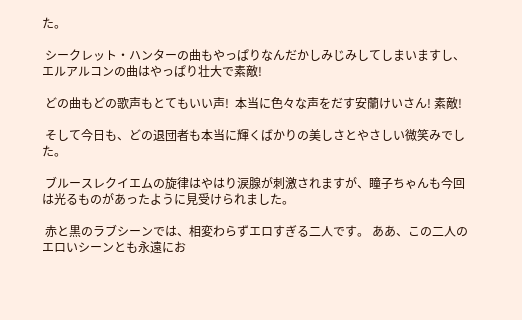た。

 シークレット・ハンターの曲もやっぱりなんだかしみじみしてしまいますし、エルアルコンの曲はやっぱり壮大で素敵!

 どの曲もどの歌声もとてもいい声!  本当に色々な声をだす安蘭けいさん! 素敵!

 そして今日も、どの退団者も本当に輝くばかりの美しさとやさしい微笑みでした。

 ブルースレクイエムの旋律はやはり涙腺が刺激されますが、瞳子ちゃんも今回は光るものがあったように見受けられました。

 赤と黒のラブシーンでは、相変わらずエロすぎる二人です。 ああ、この二人のエロいシーンとも永遠にお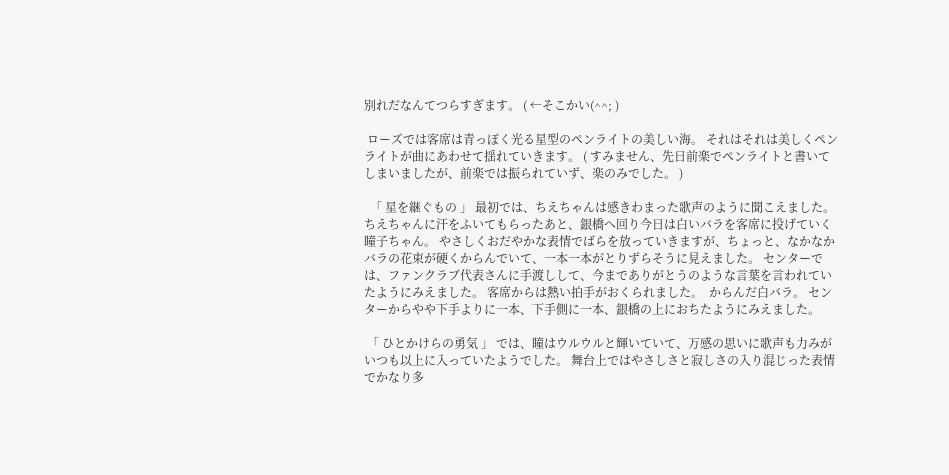別れだなんてつらすぎます。 ( ←そこかい(^^; )

 ローズでは客席は青っぽく光る星型のペンライトの美しい海。 それはそれは美しくペンライトが曲にあわせて揺れていきます。 ( すみません、先日前楽でペンライトと書いてしまいましたが、前楽では振られていず、楽のみでした。 )

  「 星を継ぐもの 」 最初では、ちえちゃんは感きわまった歌声のように聞こえました。ちえちゃんに汗をふいてもらったあと、銀橋へ回り今日は白いバラを客席に投げていく瞳子ちゃん。 やさしくおだやかな表情でばらを放っていきますが、ちょっと、なかなかバラの花束が硬くからんでいて、一本一本がとりずらそうに見えました。 センターでは、ファンクラブ代表さんに手渡しして、今までありがとうのような言葉を言われていたようにみえました。 客席からは熱い拍手がおくられました。  からんだ白バラ。 センターからやや下手よりに一本、下手側に一本、銀橋の上におちたようにみえました。

 「 ひとかけらの勇気 」 では、瞳はウルウルと輝いていて、万感の思いに歌声も力みがいつも以上に入っていたようでした。 舞台上ではやさしさと寂しさの入り混じった表情でかなり多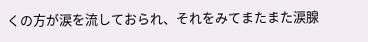くの方が涙を流しておられ、それをみてまたまた涙腺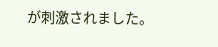が刺激されました。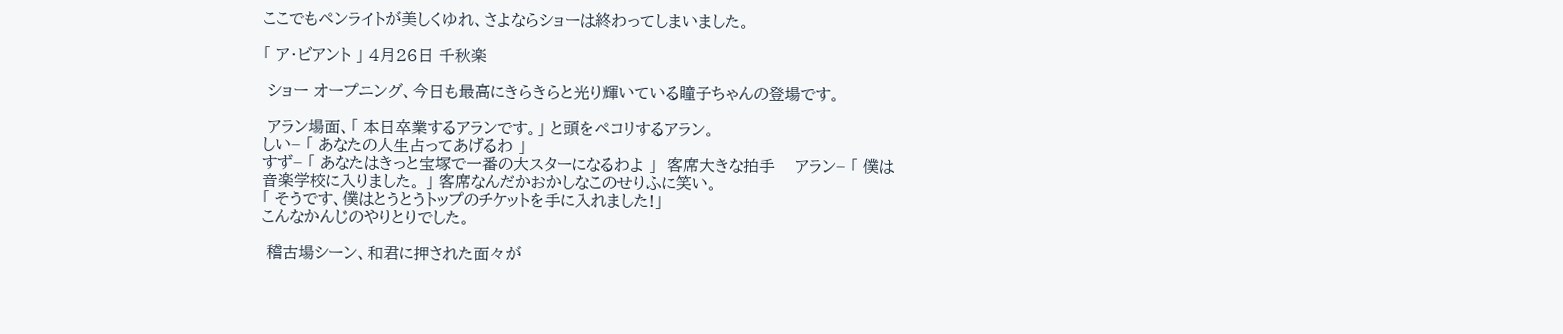ここでもペンライトが美しくゆれ、さよならショーは終わってしまいました。

「 ア・ビアント 」 4月26日 千秋楽

 ショー オープニング、今日も最高にきらきらと光り輝いている瞳子ちゃんの登場です。

 アラン場面、「 本日卒業するアランです。」 と頭をペコリするアラン。
しい− 「 あなたの人生占ってあげるわ 」
すず− 「 あなたはきっと宝塚で一番の大スターになるわよ 」  客席大きな拍手    アラン− 「 僕は音楽学校に入りました。 」 客席なんだかおかしなこのせりふに笑い。
「 そうです、僕はとうとうトップのチケットを手に入れました!」
こんなかんじのやりとりでした。

 稽古場シーン、和君に押された面々が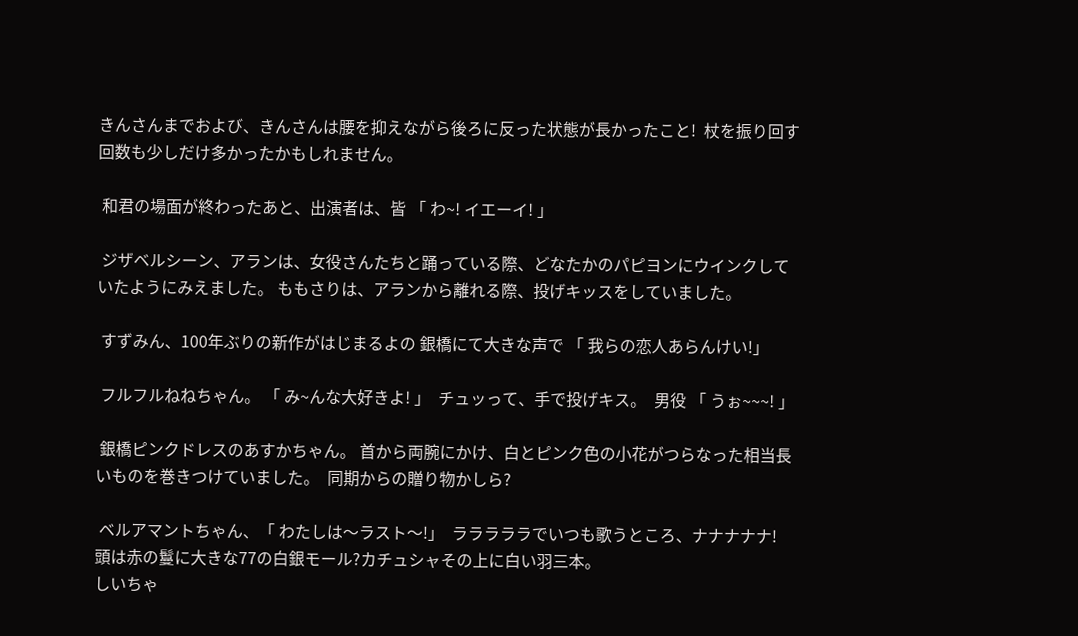きんさんまでおよび、きんさんは腰を抑えながら後ろに反った状態が長かったこと!  杖を振り回す回数も少しだけ多かったかもしれません。

 和君の場面が終わったあと、出演者は、皆 「 わ~! イエーイ! 」

 ジザベルシーン、アランは、女役さんたちと踊っている際、どなたかのパピヨンにウインクしていたようにみえました。 ももさりは、アランから離れる際、投げキッスをしていました。

 すずみん、100年ぶりの新作がはじまるよの 銀橋にて大きな声で 「 我らの恋人あらんけい!」

 フルフルねねちゃん。 「 み~んな大好きよ! 」  チュッって、手で投げキス。  男役 「 うぉ~~~! 」

 銀橋ピンクドレスのあすかちゃん。 首から両腕にかけ、白とピンク色の小花がつらなった相当長いものを巻きつけていました。  同期からの贈り物かしら?

 ベルアマントちゃん、「 わたしは〜ラスト〜!」  ラララララでいつも歌うところ、ナナナナナ!
頭は赤の鬘に大きな77の白銀モール?カチュシャその上に白い羽三本。
しいちゃ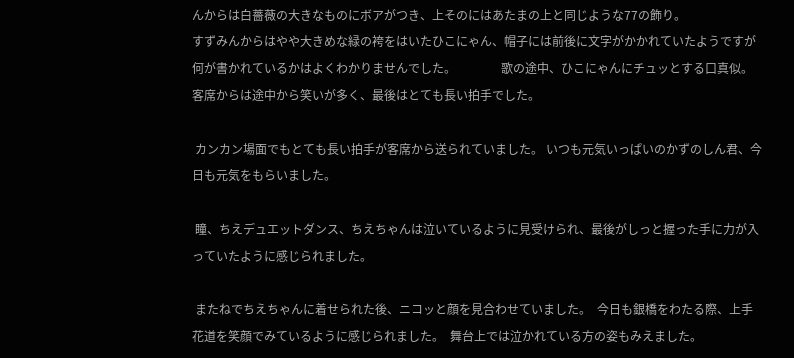んからは白薔薇の大きなものにボアがつき、上そのにはあたまの上と同じような77の飾り。
すずみんからはやや大きめな緑の袴をはいたひこにゃん、帽子には前後に文字がかかれていたようですが何が書かれているかはよくわかりませんでした。               歌の途中、ひこにゃんにチュッとする口真似。   客席からは途中から笑いが多く、最後はとても長い拍手でした。

 カンカン場面でもとても長い拍手が客席から送られていました。 いつも元気いっぱいのかずのしん君、今日も元気をもらいました。

 瞳、ちえデュエットダンス、ちえちゃんは泣いているように見受けられ、最後がしっと握った手に力が入っていたように感じられました。

 またねでちえちゃんに着せられた後、ニコッと顔を見合わせていました。  今日も銀橋をわたる際、上手花道を笑顔でみているように感じられました。  舞台上では泣かれている方の姿もみえました。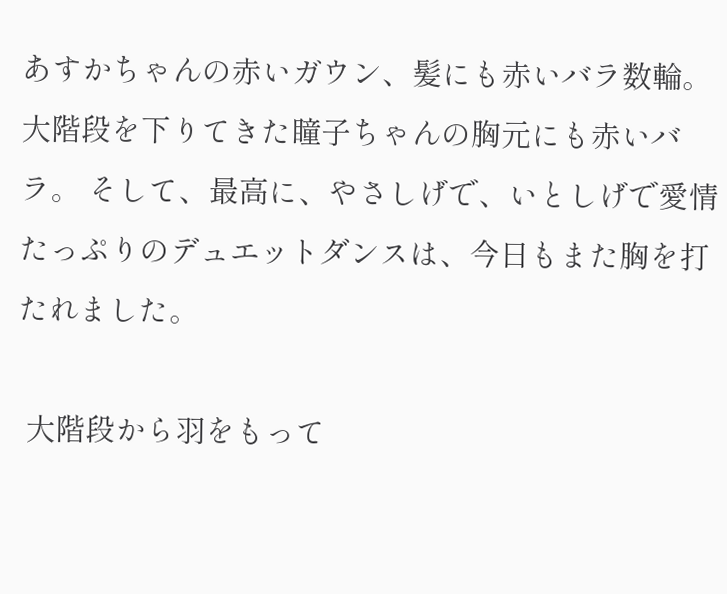あすかちゃんの赤いガウン、髪にも赤いバラ数輪。 大階段を下りてきた瞳子ちゃんの胸元にも赤いバラ。 そして、最高に、やさしげで、いとしげで愛情たっぷりのデュエットダンスは、今日もまた胸を打たれました。

 大階段から羽をもって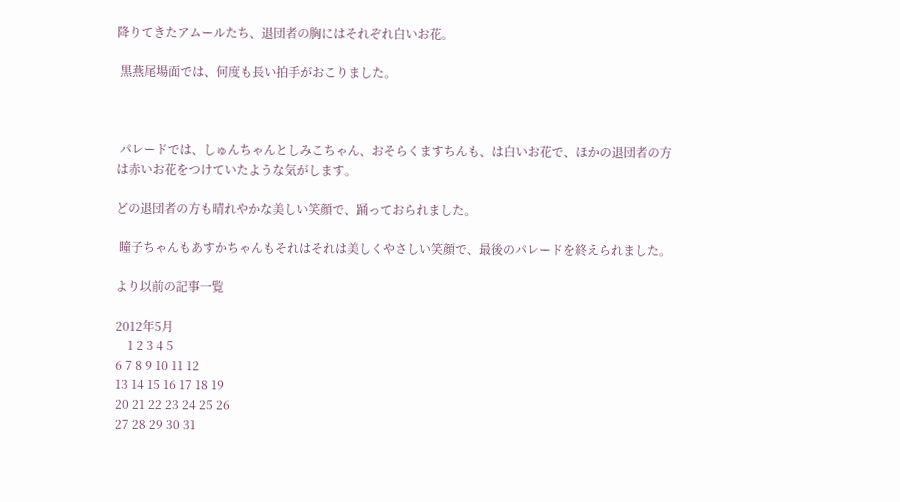降りてきたアムールたち、退団者の胸にはそれぞれ白いお花。

 黒燕尾場面では、何度も長い拍手がおこりました。



 パレードでは、しゅんちゃんとしみこちゃん、おそらくますちんも、は白いお花で、ほかの退団者の方は赤いお花をつけていたような気がします。

どの退団者の方も晴れやかな美しい笑顔で、踊っておられました。

 瞳子ちゃんもあすかちゃんもそれはそれは美しくやさしい笑顔で、最後のパレードを終えられました。

より以前の記事一覧

2012年5月
    1 2 3 4 5
6 7 8 9 10 11 12
13 14 15 16 17 18 19
20 21 22 23 24 25 26
27 28 29 30 31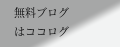無料ブログはココログ